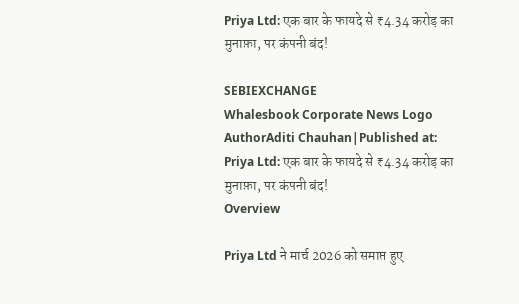Priya Ltd: एक बार के फायदे से ₹4.34 करोड़ का मुनाफ़ा, पर कंपनी बंद!

SEBIEXCHANGE
Whalesbook Corporate News Logo
AuthorAditi Chauhan|Published at:
Priya Ltd: एक बार के फायदे से ₹4.34 करोड़ का मुनाफ़ा, पर कंपनी बंद!
Overview

Priya Ltd ने मार्च 2026 को समाप्त हुए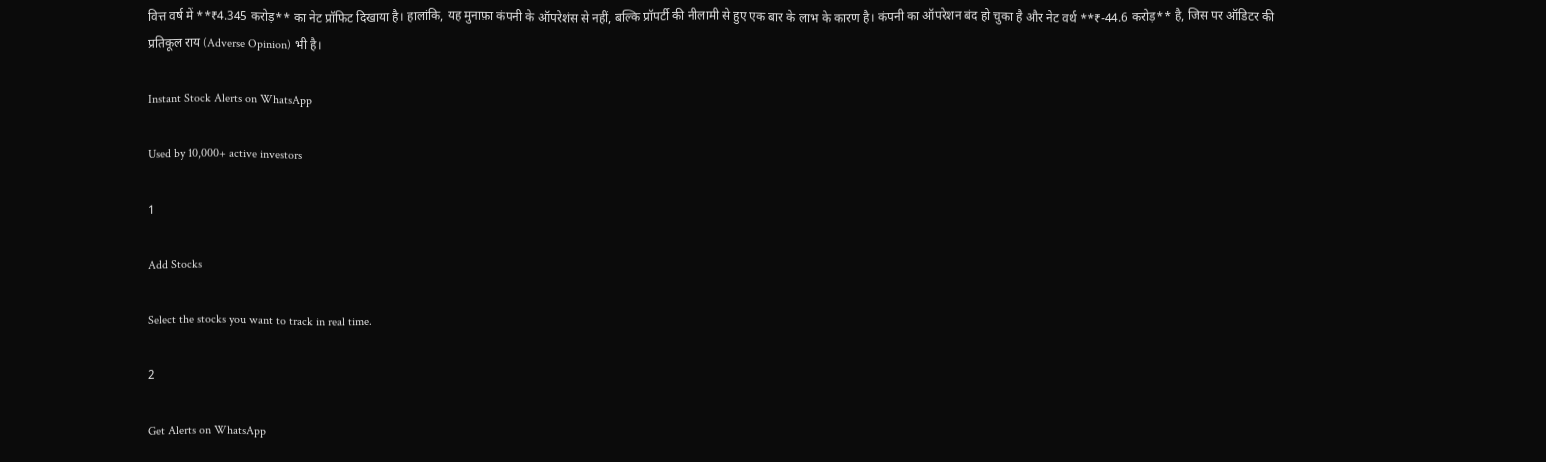वित्त वर्ष में **₹4.345 करोड़** का नेट प्रॉफिट दिखाया है। हालांकि, यह मुनाफ़ा कंपनी के ऑपरेशंस से नहीं, बल्कि प्रॉपर्टी की नीलामी से हुए एक बार के लाभ के कारण है। कंपनी का ऑपरेशन बंद हो चुका है और नेट वर्थ **₹-44.6 करोड़** है, जिस पर ऑडिटर की प्रतिकूल राय (Adverse Opinion) भी है।

Instant Stock Alerts on WhatsApp

Used by 10,000+ active investors

1

Add Stocks

Select the stocks you want to track in real time.

2

Get Alerts on WhatsApp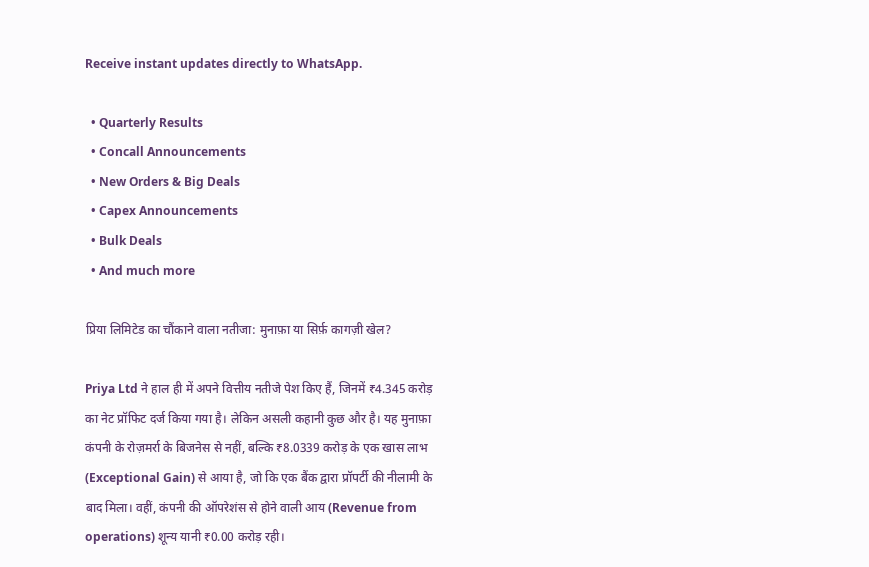Receive instant updates directly to WhatsApp.

  • Quarterly Results
  • Concall Announcements
  • New Orders & Big Deals
  • Capex Announcements
  • Bulk Deals
  • And much more

प्रिया लिमिटेड का चौंकाने वाला नतीजा: मुनाफ़ा या सिर्फ़ कागज़ी खेल?

Priya Ltd ने हाल ही में अपने वित्तीय नतीजे पेश किए हैं, जिनमें ₹4.345 करोड़ का नेट प्रॉफिट दर्ज किया गया है। लेकिन असली कहानी कुछ और है। यह मुनाफ़ा कंपनी के रोज़मर्रा के बिजनेस से नहीं, बल्कि ₹8.0339 करोड़ के एक खास लाभ (Exceptional Gain) से आया है, जो कि एक बैंक द्वारा प्रॉपर्टी की नीलामी के बाद मिला। वहीं, कंपनी की ऑपरेशंस से होने वाली आय (Revenue from operations) शून्य यानी ₹0.00 करोड़ रही।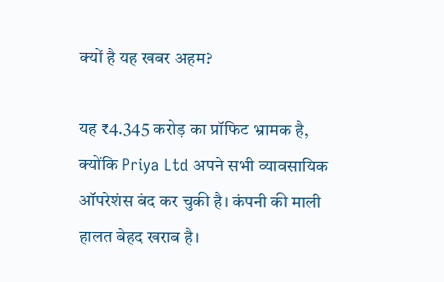क्यों है यह खबर अहम?

यह ₹4.345 करोड़ का प्रॉफिट भ्रामक है, क्योंकि Priya Ltd अपने सभी व्यावसायिक ऑपरेशंस बंद कर चुकी है। कंपनी की माली हालत बेहद खराब है।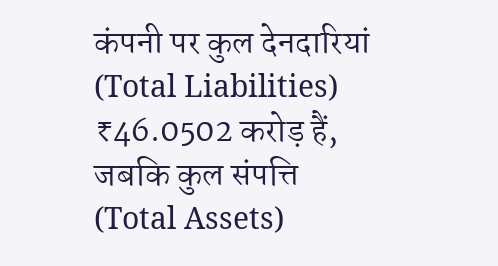कंपनी पर कुल देनदारियां (Total Liabilities) ₹46.0502 करोड़ हैं, जबकि कुल संपत्ति (Total Assets)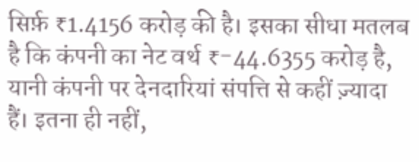सिर्फ़ ₹1.4156 करोड़ की है। इसका सीधा मतलब है कि कंपनी का नेट वर्थ ₹-44.6355 करोड़ है, यानी कंपनी पर देनदारियां संपत्ति से कहीं ज़्यादा हैं। इतना ही नहीं,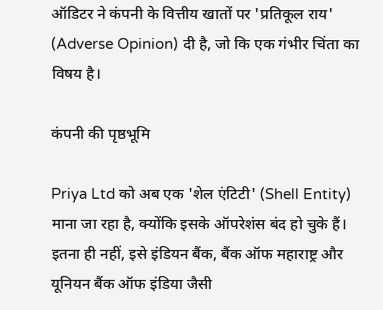ऑडिटर ने कंपनी के वित्तीय खातों पर 'प्रतिकूल राय' (Adverse Opinion) दी है, जो कि एक गंभीर चिंता का विषय है।

कंपनी की पृष्ठभूमि

Priya Ltd को अब एक 'शेल एंटिटी' (Shell Entity) माना जा रहा है, क्योंकि इसके ऑपरेशंस बंद हो चुके हैं। इतना ही नहीं, इसे इंडियन बैंक, बैंक ऑफ महाराष्ट्र और यूनियन बैंक ऑफ इंडिया जैसी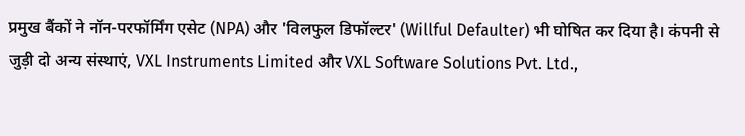प्रमुख बैंकों ने नॉन-परफॉर्मिंग एसेट (NPA) और 'विलफुल डिफॉल्टर' (Willful Defaulter) भी घोषित कर दिया है। कंपनी से जुड़ी दो अन्य संस्थाएं, VXL Instruments Limited और VXL Software Solutions Pvt. Ltd.,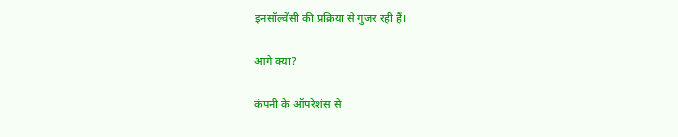इनसॉल्वेंसी की प्रक्रिया से गुजर रही हैं।

आगे क्या?

कंपनी के ऑपरेशंस से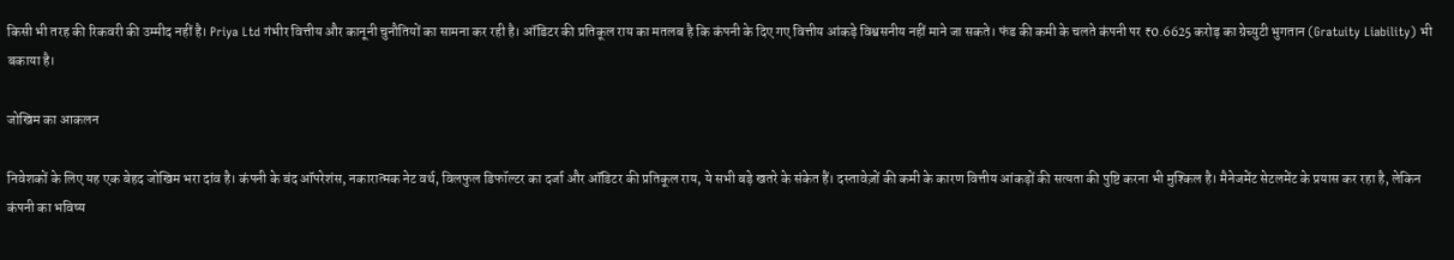किसी भी तरह की रिकवरी की उम्मीद नहीं है। Priya Ltd गंभीर वित्तीय और कानूनी चुनौतियों का सामना कर रही है। ऑडिटर की प्रतिकूल राय का मतलब है कि कंपनी के दिए गए वित्तीय आंकड़े विश्वसनीय नहीं माने जा सकते। फंड की कमी के चलते कंपनी पर ₹0.6625 करोड़ का ग्रेच्युटी भुगतान (Gratuity Liability) भी बकाया है।

जोखिम का आकलन

निवेशकों के लिए यह एक बेहद जोखिम भरा दांव है। कंपनी के बंद ऑपरेशंस, नकारात्मक नेट वर्थ, विलफुल डिफॉल्टर का दर्जा और ऑडिटर की प्रतिकूल राय, ये सभी बड़े खतरे के संकेत हैं। दस्तावेज़ों की कमी के कारण वित्तीय आंकड़ों की सत्यता की पुष्टि करना भी मुश्किल है। मैनेजमेंट सेटलमेंट के प्रयास कर रहा है, लेकिन कंपनी का भविष्य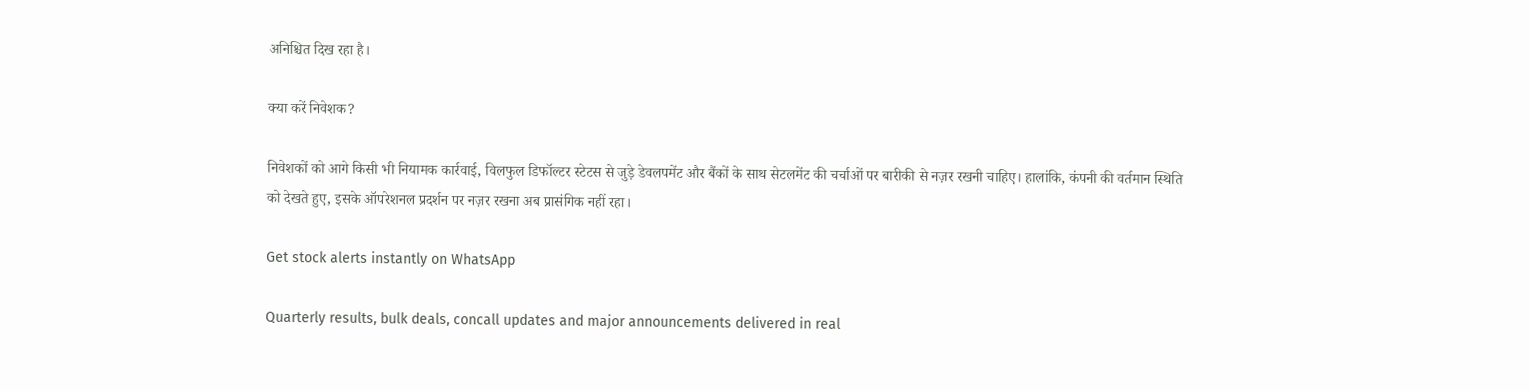अनिश्चित दिख रहा है।

क्या करें निवेशक?

निवेशकों को आगे किसी भी नियामक कार्रवाई, विलफुल डिफॉल्टर स्टेटस से जुड़े डेवलपमेंट और बैंकों के साथ सेटलमेंट की चर्चाओं पर बारीकी से नज़र रखनी चाहिए। हालांकि, कंपनी की वर्तमान स्थिति को देखते हुए, इसके ऑपरेशनल प्रदर्शन पर नज़र रखना अब प्रासंगिक नहीं रहा।

Get stock alerts instantly on WhatsApp

Quarterly results, bulk deals, concall updates and major announcements delivered in real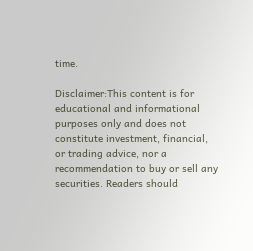time.

Disclaimer:This content is for educational and informational purposes only and does not constitute investment, financial, or trading advice, nor a recommendation to buy or sell any securities. Readers should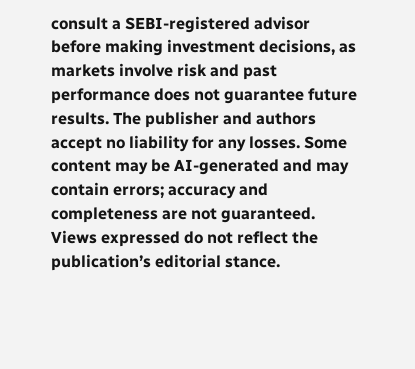consult a SEBI-registered advisor before making investment decisions, as markets involve risk and past performance does not guarantee future results. The publisher and authors accept no liability for any losses. Some content may be AI-generated and may contain errors; accuracy and completeness are not guaranteed. Views expressed do not reflect the publication’s editorial stance.